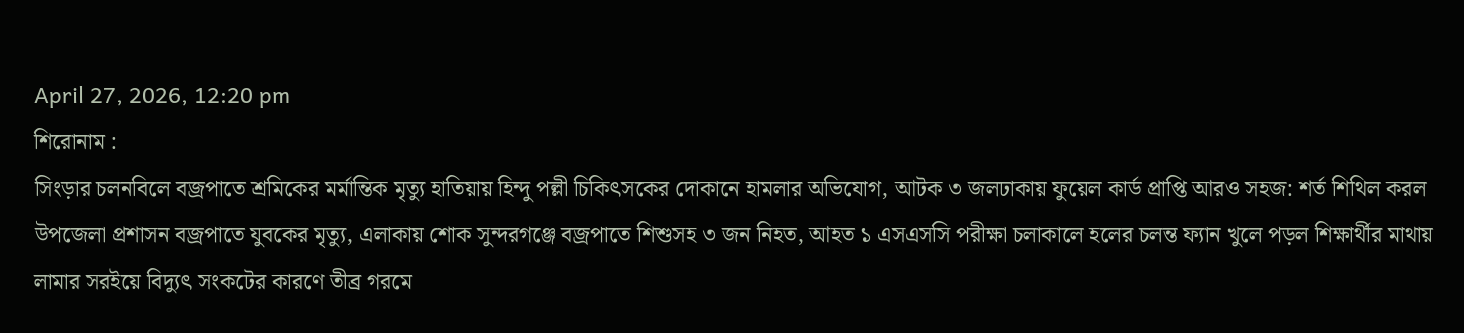April 27, 2026, 12:20 pm
শিরোনাম :
সিংড়ার চলনবিলে বজ্রপাতে শ্রমিকের মর্মান্তিক মৃত্যু হাতিয়ায় হিন্দু পল্লী চিকিৎসকের দোকানে হামলার অভিযোগ, আটক ৩ জলঢাকায় ফুয়েল কার্ড প্রাপ্তি আরও সহজ: শর্ত শিথিল করল উপজেলা প্রশাসন বজ্রপাতে যুবকের মৃত্যু, এলাকায় শোক সুন্দরগঞ্জে বজ্রপাতে শিশুসহ ৩ জন নিহত, আহত ১ এসএসসি পরীক্ষা চলাকালে হলের চলন্ত ফ্যান খুলে পড়ল শিক্ষার্থীর মাথায় লামার সরইয়ে বিদ্যুৎ সংকটের কারণে তীব্র গরমে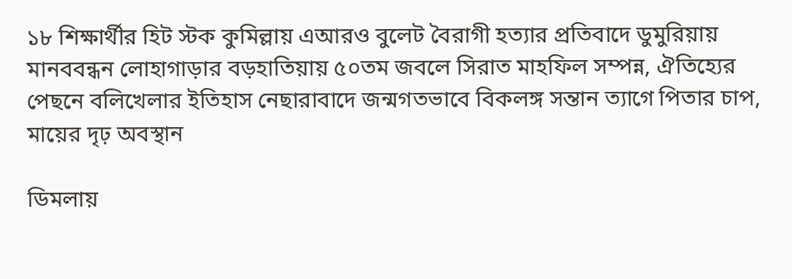১৮ শিক্ষার্থীর হিট স্টক কুমিল্লায় এআরও বুলেট বৈরাগী হত্যার প্রতিবাদে ডুমুরিয়ায় মানববন্ধন লোহাগাড়ার বড়হাতিয়ায় ৫০তম জবলে সিরাত মাহফিল সম্পন্ন, ঐতিহ্যের পেছনে বলিখেলার ইতিহাস নেছারাবাদে জন্মগতভাবে বিকলঙ্গ সন্তান ত্যাগে পিতার চাপ, মায়ের দৃঢ় অবস্থান

ডিমলায়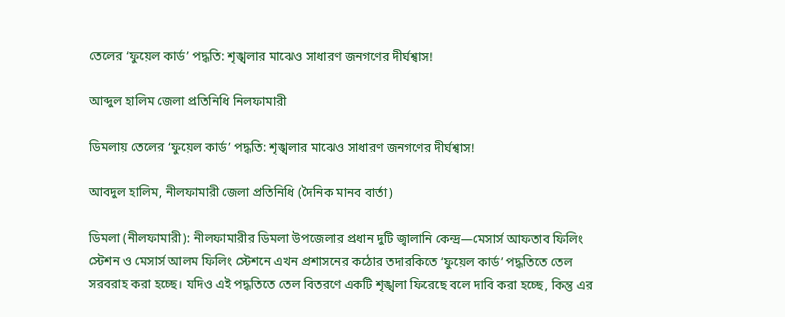তেলের ‘ফুয়েল কার্ড’ পদ্ধতি: শৃঙ্খলার মাঝেও সাধারণ জনগণের দীর্ঘশ্বাস!

আব্দুল হালিম জেলা প্রতিনিধি নিলফামারী

ডিমলায় তেলের ‘ফুয়েল কার্ড’ পদ্ধতি: শৃঙ্খলার মাঝেও সাধারণ জনগণের দীর্ঘশ্বাস!

আবদুল হালিম, নীলফামারী জেলা প্রতিনিধি (দৈনিক মানব বার্তা)

ডিমলা (নীলফামারী): নীলফামারীর ডিমলা উপজেলার প্রধান দুটি জ্বালানি কেন্দ্র—মেসার্স আফতাব ফিলিং স্টেশন ও মেসার্স আলম ফিলিং স্টেশনে এখন প্রশাসনের কঠোর তদারকিতে ‘ফুয়েল কার্ড’ পদ্ধতিতে তেল সরবরাহ করা হচ্ছে। যদিও এই পদ্ধতিতে তেল বিতরণে একটি শৃঙ্খলা ফিরেছে বলে দাবি করা হচ্ছে, কিন্তু এর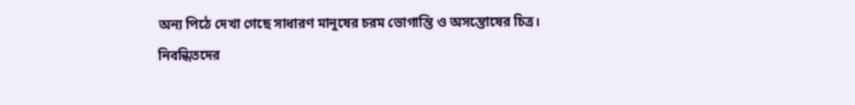অন্য পিঠে দেখা গেছে সাধারণ মানুষের চরম ভোগান্তি ও অসন্তোষের চিত্র।
নিবন্ধিতদের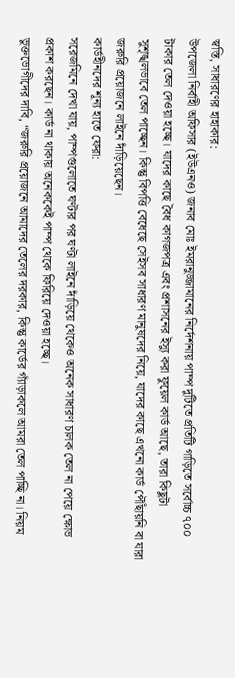স্বস্তি, সাধারণের হাহাকার:
উপজেলা নির্বাহী অফিসার (ইউএনও) জনাব মোঃ ইমরানুজ্জামানের নির্দেশনায় পাম্প দুটিতে প্রতিটি গাড়িতে সর্বোচ্চ ৭০০ টাকার তেল দেওয়া হচ্ছে। যাদের কাছে বৈধ কাগজপত্র এবং প্রশাসনের ইস্যু করা ফুয়েল কার্ড আছে, তারা কিছুটা সুশৃঙ্খলভাবে তেল পাচ্ছেন। কিন্তু বিপত্তি বেধেছে সেইসব সাধারণ মানুষদের নিয়ে, যাদের কাছে এখনো কার্ড পৌঁছায়নি বা যারা জরুরি প্রয়োজনে লাইনে দাঁড়িয়েছেন।
কার্ডহীনদের শূন্য হাতে ফেরা:
সরেজমিনে দেখা যায়, পাম্পগুলোতে ঘণ্টার পর ঘণ্টা লাইনে দাঁড়িয়ে থেকেও অনেক সাধারণ চালক তেল না পেয়ে ক্ষোভ প্রকাশ করছেন। কার্ড না থাকায় অনেককেই পাম্প থেকে ফিরিয়ে দেওয়া হচ্ছে।
ভুক্তভোগীদের দাবি, “জরুরি প্রয়োজনে আমাদের তেলের দরকার, কিন্তু কার্ডের গ্যাঁড়াকলে আমরা তেল পাচ্ছি না। নিয়ম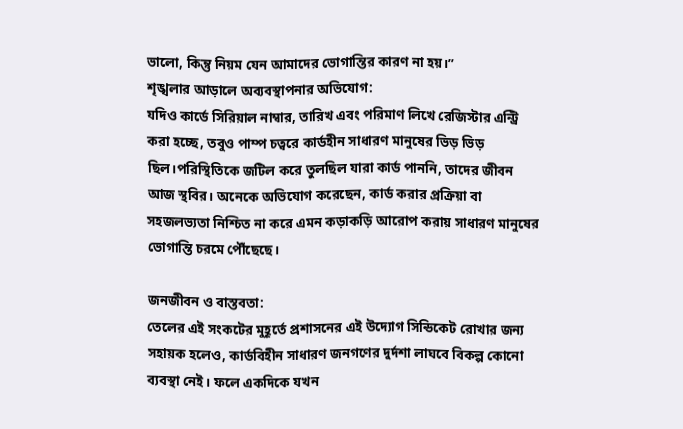ভালো, কিন্তু নিয়ম যেন আমাদের ভোগান্তির কারণ না হয়।”
শৃঙ্খলার আড়ালে অব্যবস্থাপনার অভিযোগ:
যদিও কার্ডে সিরিয়াল নাম্বার, তারিখ এবং পরিমাণ লিখে রেজিস্টার এন্ট্রি করা হচ্ছে, তবুও পাম্প চত্বরে কার্ডহীন সাধারণ মানুষের ভিড় ভিড় ছিল।পরিস্থিতিকে জটিল করে তুলছিল যারা কার্ড পাননি, তাদের জীবন আজ স্থবির। অনেকে অভিযোগ করেছেন, কার্ড করার প্রক্রিয়া বা সহজলভ্যতা নিশ্চিত না করে এমন কড়াকড়ি আরোপ করায় সাধারণ মানুষের ভোগান্তি চরমে পৌঁছেছে।

জনজীবন ও বাস্তবতা:
তেলের এই সংকটের মুহূর্তে প্রশাসনের এই উদ্যোগ সিন্ডিকেট রোখার জন্য সহায়ক হলেও, কার্ডবিহীন সাধারণ জনগণের দুর্দশা লাঘবে বিকল্প কোনো ব্যবস্থা নেই। ফলে একদিকে যখন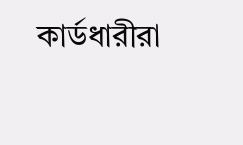কার্ডধারীরা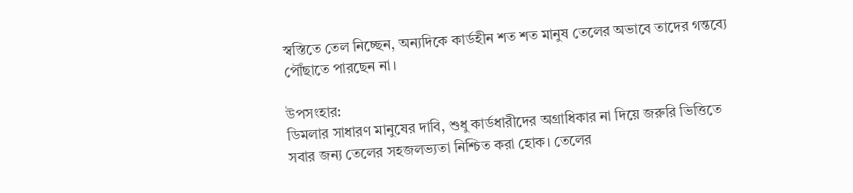স্বস্তিতে তেল নিচ্ছেন, অন্যদিকে কার্ডহীন শত শত মানুষ তেলের অভাবে তাদের গন্তব্যে পৌঁছাতে পারছেন না।

উপসংহার:
ডিমলার সাধারণ মানুষের দাবি, শুধু কার্ডধারীদের অগ্রাধিকার না দিয়ে জরুরি ভিত্তিতে সবার জন্য তেলের সহজলভ্যতা নিশ্চিত করা হোক। তেলের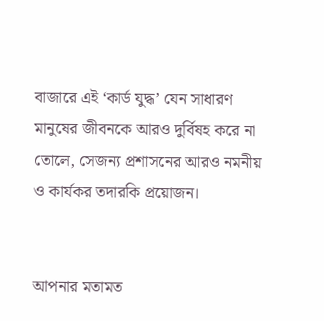বাজারে এই ‘কার্ড যুদ্ধ’ যেন সাধারণ মানুষের জীবনকে আরও দুর্বিষহ করে না তোলে, সেজন্য প্রশাসনের আরও নমনীয় ও কার্যকর তদারকি প্রয়োজন।


আপনার মতামত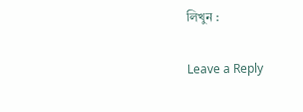লিখুন :

Leave a Reply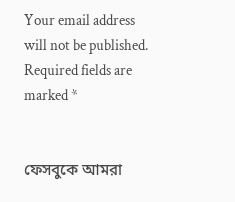Your email address will not be published. Required fields are marked *


ফেসবুকে আমরা